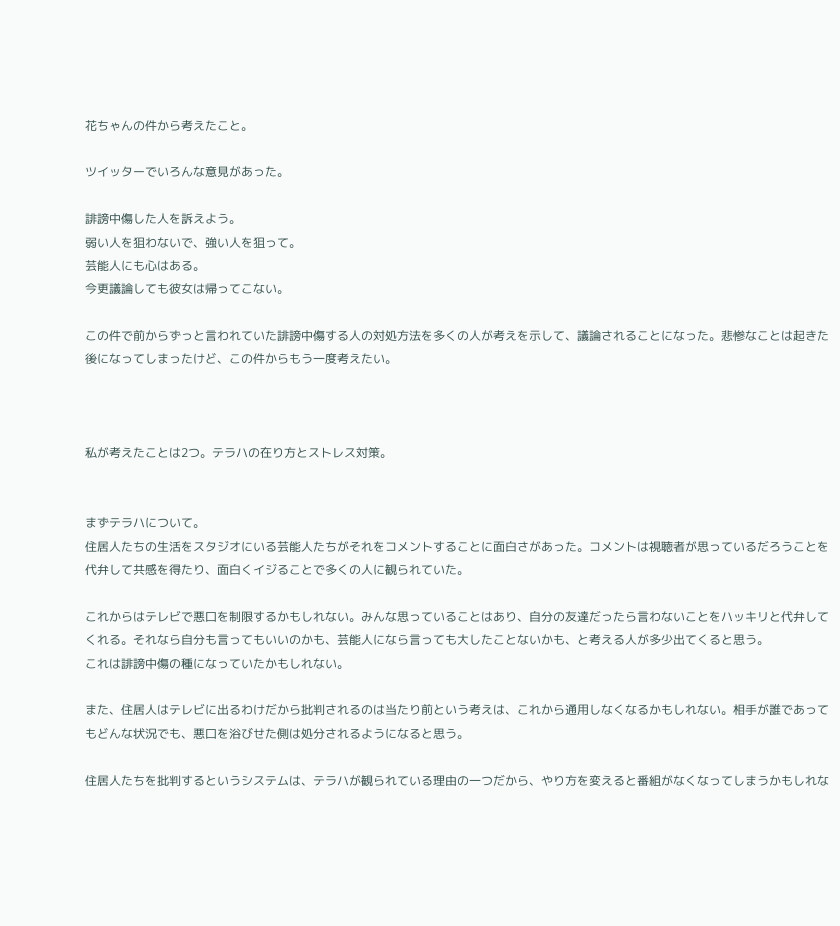花ちゃんの件から考えたこと。

ツイッターでいろんな意見があった。

誹謗中傷した人を訴えよう。
弱い人を狙わないで、強い人を狙って。
芸能人にも心はある。
今更議論しても彼女は帰ってこない。

この件で前からずっと言われていた誹謗中傷する人の対処方法を多くの人が考えを示して、議論されることになった。悲惨なことは起きた後になってしまったけど、この件からもう一度考えたい。



私が考えたことは2つ。テラハの在り方とストレス対策。


まずテラハについて。
住居人たちの生活をスタジオにいる芸能人たちがそれをコメントすることに面白さがあった。コメントは視聴者が思っているだろうことを代弁して共感を得たり、面白くイジることで多くの人に観られていた。

これからはテレビで悪口を制限するかもしれない。みんな思っていることはあり、自分の友達だったら言わないことをハッキリと代弁してくれる。それなら自分も言ってもいいのかも、芸能人になら言っても大したことないかも、と考える人が多少出てくると思う。
これは誹謗中傷の種になっていたかもしれない。

また、住居人はテレビに出るわけだから批判されるのは当たり前という考えは、これから通用しなくなるかもしれない。相手が誰であってもどんな状況でも、悪口を浴びせた側は処分されるようになると思う。

住居人たちを批判するというシステムは、テラハが観られている理由の一つだから、やり方を変えると番組がなくなってしまうかもしれな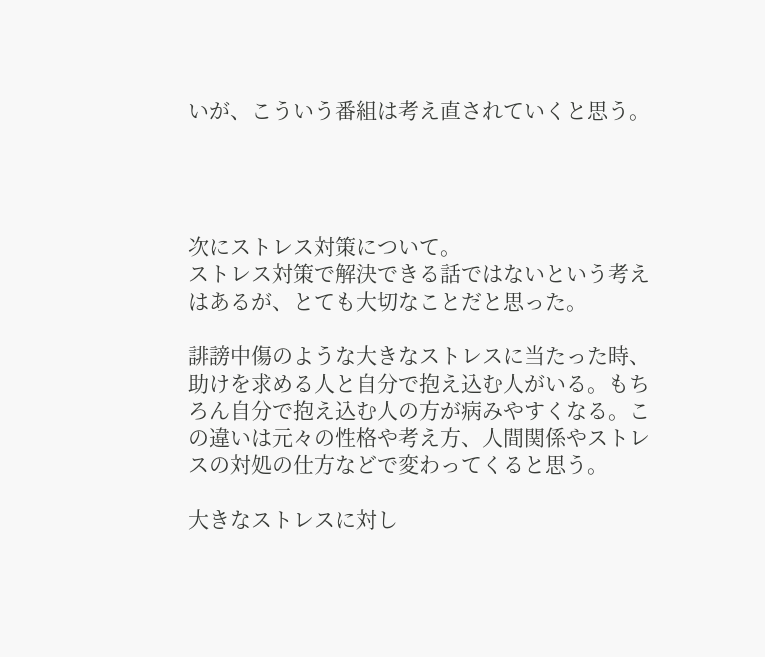いが、こういう番組は考え直されていくと思う。




次にストレス対策について。
ストレス対策で解決できる話ではないという考えはあるが、とても大切なことだと思った。

誹謗中傷のような大きなストレスに当たった時、助けを求める人と自分で抱え込む人がいる。もちろん自分で抱え込む人の方が病みやすくなる。この違いは元々の性格や考え方、人間関係やストレスの対処の仕方などで変わってくると思う。

大きなストレスに対し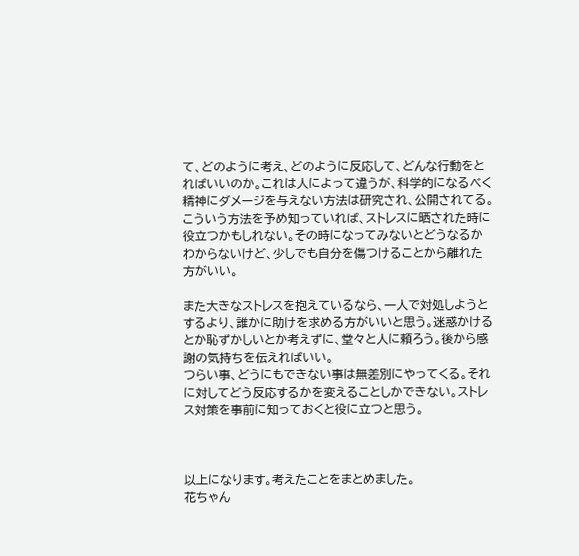て、どのように考え、どのように反応して、どんな行動をとればいいのか。これは人によって違うが、科学的になるべく精神にダメージを与えない方法は研究され、公開されてる。こういう方法を予め知っていれば、ストレスに晒された時に役立つかもしれない。その時になってみないとどうなるかわからないけど、少しでも自分を傷つけることから離れた方がいい。

また大きなストレスを抱えているなら、一人で対処しようとするより、誰かに助けを求める方がいいと思う。迷惑かけるとか恥ずかしいとか考えずに、堂々と人に頼ろう。後から感謝の気持ちを伝えればいい。
つらい事、どうにもできない事は無差別にやってくる。それに対してどう反応するかを変えることしかできない。ストレス対策を事前に知っておくと役に立つと思う。



以上になります。考えたことをまとめました。
花ちゃん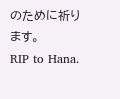のために祈ります。
RIP to Hana.